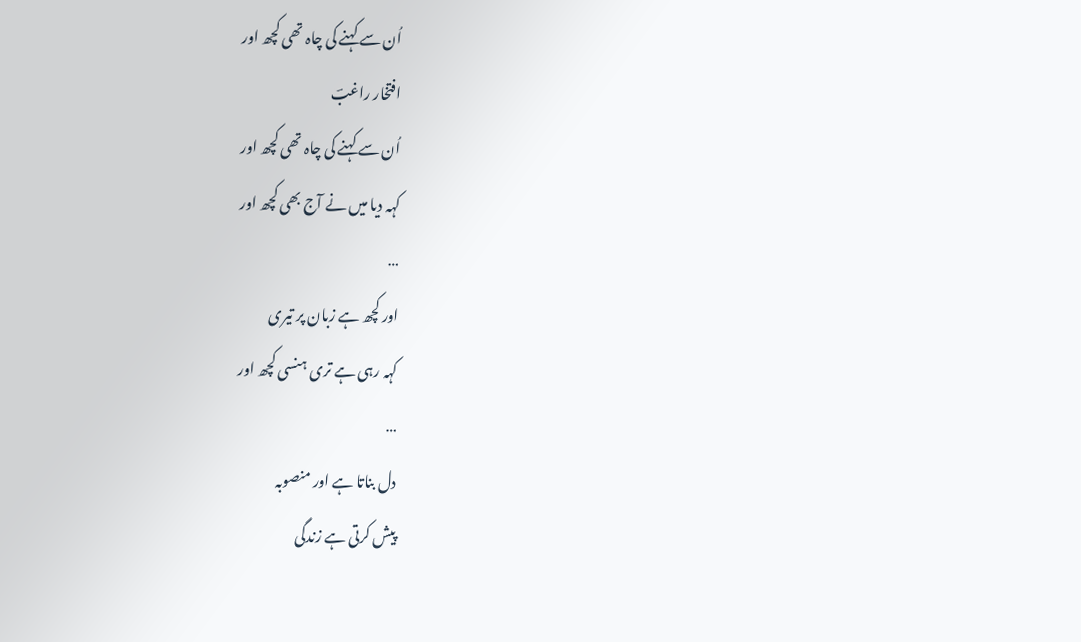اُن سے کہنے کی چاہ تھی کچھ اور
افتخار راغبؔ
اُن سے کہنے کی چاہ تھی کچھ اور
کہہ دیا میں نے آج بھی کچھ اور
…
اور کچھ ہے زبان پر تیری
کہہ رہی ہے تری ہنسی کچھ اور
…
دل بناتا ہے اور منصوبہ
پیش کرتی ہے زندگی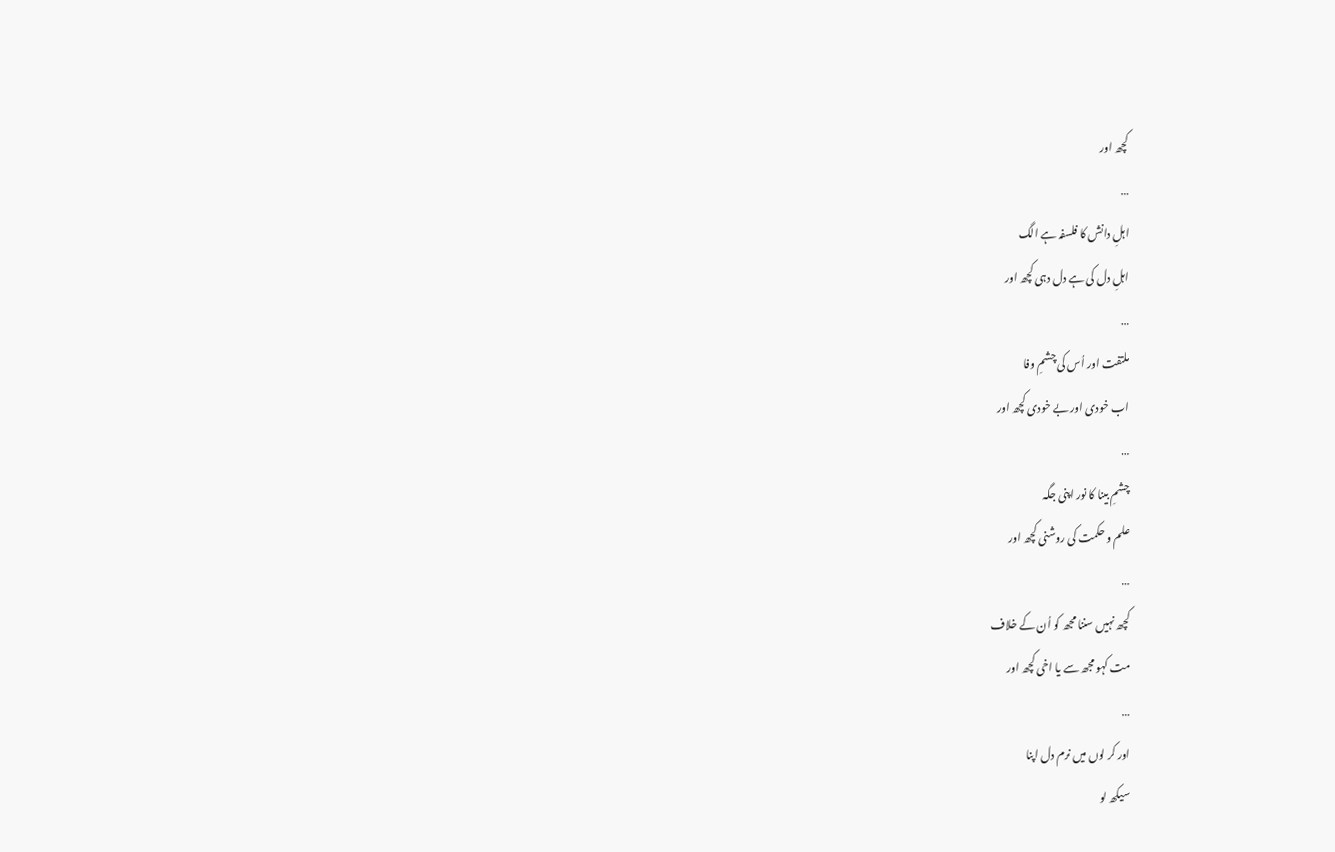کچھ اور
…
اہلِ دانش کا فلسفہ ہے الگ
اہلِ دل کی ہے دل دہی کچھ اور
…
ملتفت اور اُس کی چشمِ وفا
اب خودی اور بے خودی کچھ اور
…
چشمِ بینا کا نور اپنی جگہ
علم و حکمت کی روشنی کچھ اور
…
کچھ نہیں سننا مجھ کو اُن کے خلاف
مت کہو مجھ سے یا اخی کچھ اور
…
اور کر لوں میں نرم دل اپنا
سیکھ لو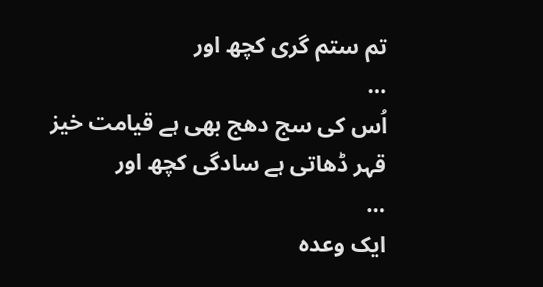تم ستم گری کچھ اور
…
اُس کی سج دھج بھی ہے قیامت خیز
قہر ڈھاتی ہے سادگی کچھ اور
…
ایک وعدہ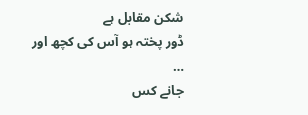شکن مقابل ہے
ڈور پختہ ہو آس کی کچھ اور
…
جانے کس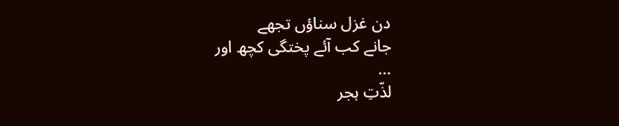دن غزل سناؤں تجھے
جانے کب آئے پختگی کچھ اور
…
لذّتِ ہجر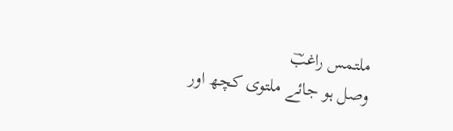ملتمس راغبؔ
وصل ہو جائے ملتوی کچھ اور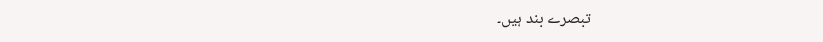تبصرے بند ہیں۔